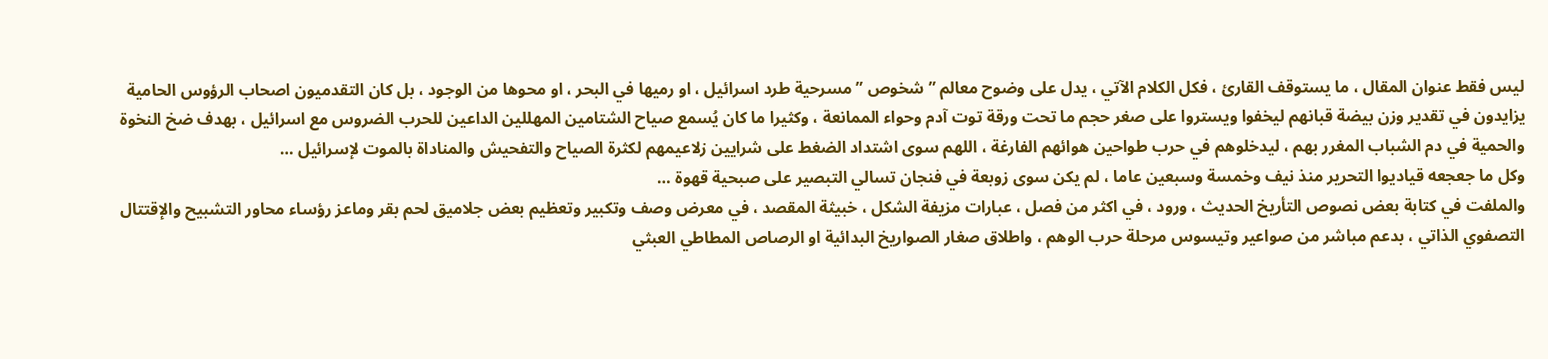ليس فقط عنوان المقال ، ما يستوقف القارئ ، فكل الكلام الآتي ، يدل على وضوح معالم ” شخوص ” مسرحية طرد اسرائيل ، او رميها في البحر ، او محوها من الوجود ، بل كان التقدميون اصحاب الرؤوس الحامية يزايدون في تقدير وزن بيضة قبانهم ليخفوا ويستروا على صغر حجم ما تحت ورقة توت آدم وحواء الممانعة ، وكثيرا ما كان يُسمع صياح الشتامين المهللين الداعين للحرب الضروس مع اسرائيل ، بهدف ضخ النخوة والحمية في دم الشباب المغرر بهم ، ليدخلوهم في حرب طواحين هوائهم الفارغة ، اللهم سوى اشتداد الضغط على شرايين زلاعيمهم لكثرة الصياح والتفحيش والمناداة بالموت لإسرائيل …
وكل ما جعجعه قياديوا التحرير منذ نيف وخمسة وسبعين عاما ، لم يكن سوى زوبعة في فنجان تسالي التبصير على صبحية قهوة …
والملفت في كتابة بعض نصوص التأريخ الحديث ، ورود ، في اكثر من فصل ، عبارات مزيفة الشكل ، خبيثة المقصد ، في معرض وصف وتكبير وتعظيم بعض جلاميق لحم بقر وماعز رؤساء محاور التشبيح والإقتتال التصفوي الذاتي ، بدعم مباشر من صواعير وتيسوس مرحلة حرب الوهم ، واطلاق صغار الصواريخ البدائية او الرصاص المطاطي العبثي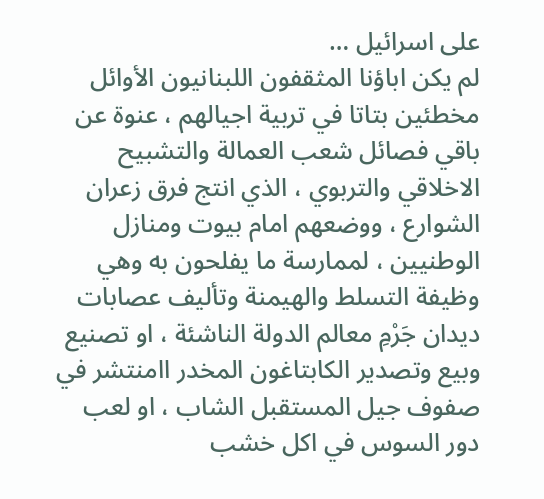على اسرائيل …
لم يكن اباؤنا المثقفون اللبنانيون الأوائل مخطئين بتاتا في تربية اجيالهم ، عنوة عن باقي فصائل شعب العمالة والتشبيح الاخلاقي والتربوي ، الذي انتج فرق زعران الشوارع ، ووضعهم امام بيوت ومنازل الوطنيين ، لممارسة ما يفلحون به وهي وظيفة التسلط والهيمنة وتأليف عصابات ديدان جَرْمِ معالم الدولة الناشئة ، او تصنيع وبيع وتصدير الكابتاغون المخدر اامنتشر في صفوف جيل المستقبل الشاب ، او لعب دور السوس في اكل خشب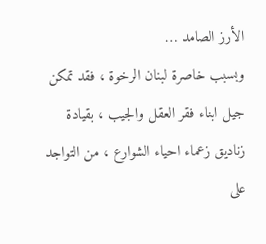الأرز الصامد …
وبسبب خاصرة لبنان الرخوة ، فقد تمكن جيل ابناء فقر العقل والجيب ، بقيادة زناديق زعماء احياء الشوارع ، من التواجد على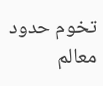تخوم حدود معالم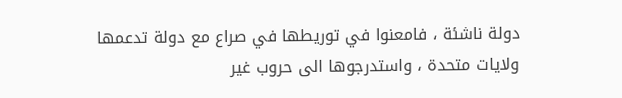دولة ناشئة ، فامعنوا في توريطها في صراع مع دولة تدعمها ولايات متحدة ، واستدرجوها الى حروب غير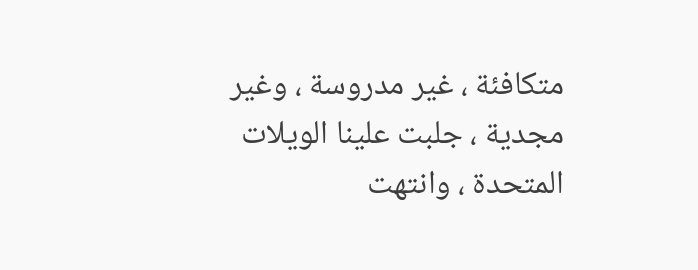متكافئة ، غير مدروسة ، وغير مجدية ، جلبت علينا الويلات المتحدة ، وانتهت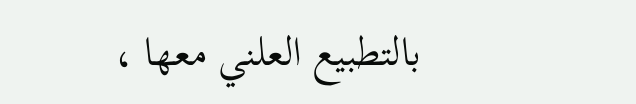بالتطبيع العلني معها ،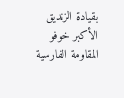بقيادة الزنديق الأكبر خوفو المقاومة الفارسية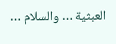العبثية … والسلام …